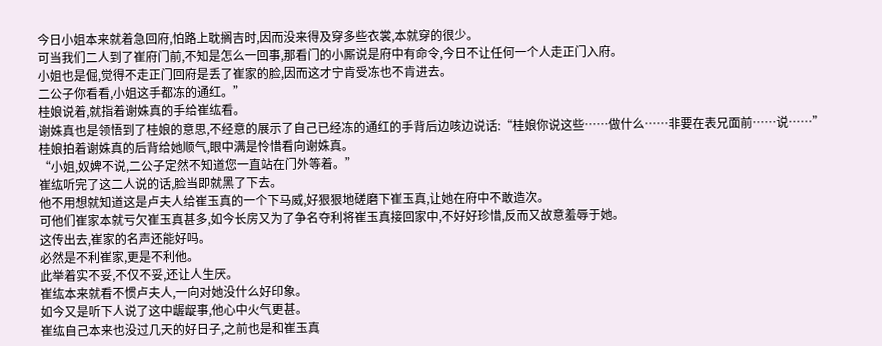今日小姐本来就着急回府,怕路上耽搁吉时,因而没来得及穿多些衣裳,本就穿的很少。
可当我们二人到了崔府门前,不知是怎么一回事,那看门的小厮说是府中有命令,今日不让任何一个人走正门入府。
小姐也是倔,觉得不走正门回府是丢了崔家的脸,因而这才宁肯受冻也不肯进去。
二公子你看看,小姐这手都冻的通红。”
桂娘说着,就指着谢姝真的手给崔纮看。
谢姝真也是领悟到了桂娘的意思,不经意的展示了自己已经冻的通红的手背后边咳边说话:“桂娘你说这些……做什么……非要在表兄面前……说……”
桂娘拍着谢姝真的后背给她顺气,眼中满是怜惜看向谢姝真。
“小姐,奴婢不说,二公子定然不知道您一直站在门外等着。”
崔纮听完了这二人说的话,脸当即就黑了下去。
他不用想就知道这是卢夫人给崔玉真的一个下马威,好狠狠地磋磨下崔玉真,让她在府中不敢造次。
可他们崔家本就亏欠崔玉真甚多,如今长房又为了争名夺利将崔玉真接回家中,不好好珍惜,反而又故意羞辱于她。
这传出去,崔家的名声还能好吗。
必然是不利崔家,更是不利他。
此举着实不妥,不仅不妥,还让人生厌。
崔纮本来就看不惯卢夫人,一向对她没什么好印象。
如今又是听下人说了这中龌龊事,他心中火气更甚。
崔纮自己本来也没过几天的好日子,之前也是和崔玉真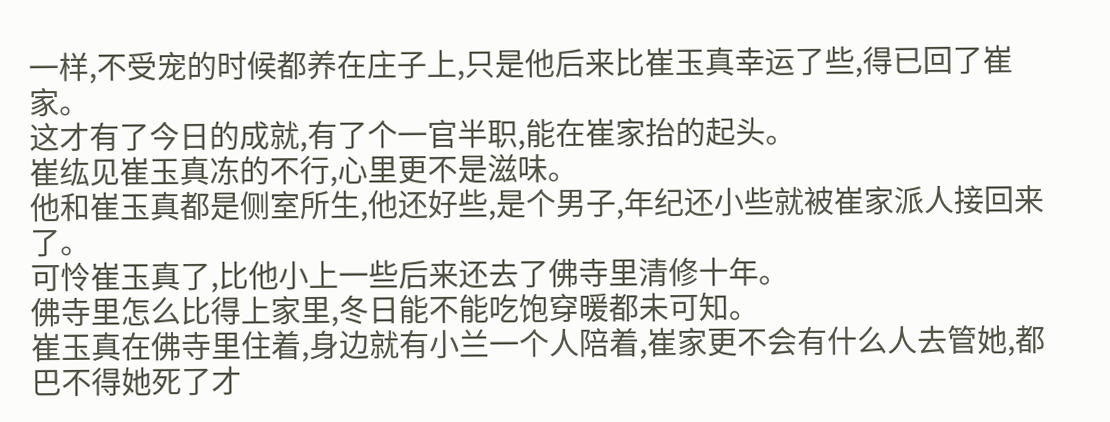一样,不受宠的时候都养在庄子上,只是他后来比崔玉真幸运了些,得已回了崔家。
这才有了今日的成就,有了个一官半职,能在崔家抬的起头。
崔纮见崔玉真冻的不行,心里更不是滋味。
他和崔玉真都是侧室所生,他还好些,是个男子,年纪还小些就被崔家派人接回来了。
可怜崔玉真了,比他小上一些后来还去了佛寺里清修十年。
佛寺里怎么比得上家里,冬日能不能吃饱穿暖都未可知。
崔玉真在佛寺里住着,身边就有小兰一个人陪着,崔家更不会有什么人去管她,都巴不得她死了才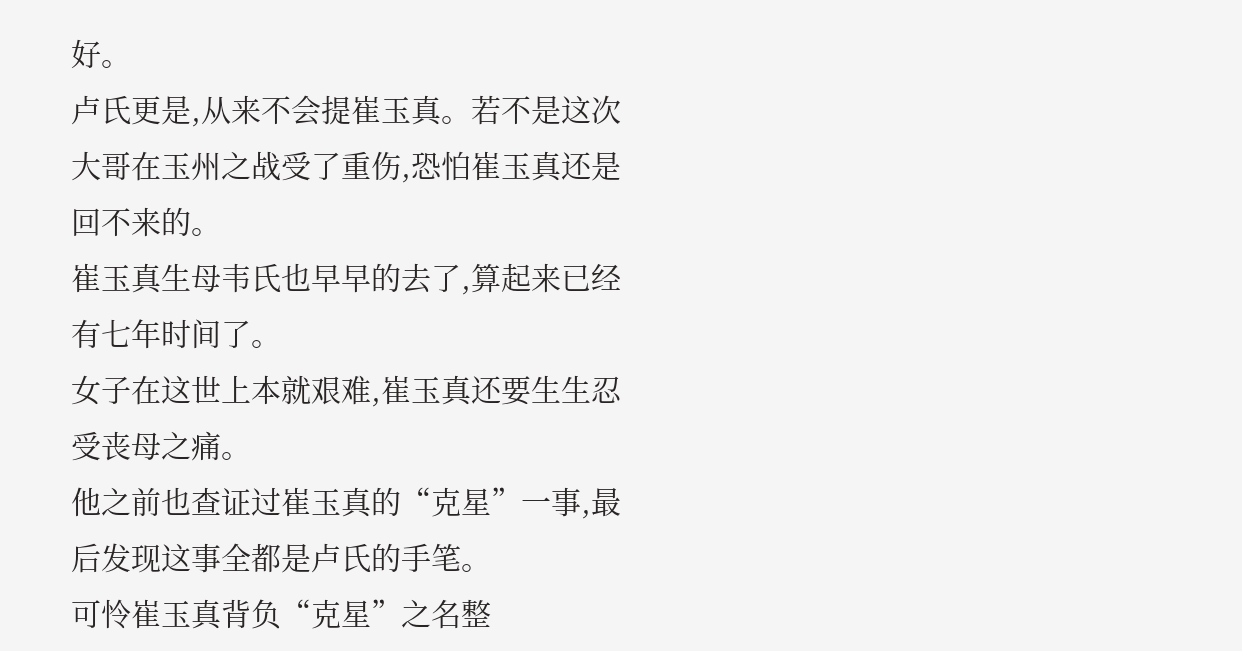好。
卢氏更是,从来不会提崔玉真。若不是这次大哥在玉州之战受了重伤,恐怕崔玉真还是回不来的。
崔玉真生母韦氏也早早的去了,算起来已经有七年时间了。
女子在这世上本就艰难,崔玉真还要生生忍受丧母之痛。
他之前也查证过崔玉真的“克星”一事,最后发现这事全都是卢氏的手笔。
可怜崔玉真背负“克星”之名整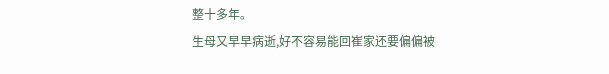整十多年。
生母又早早病逝,好不容易能回崔家还要偏偏被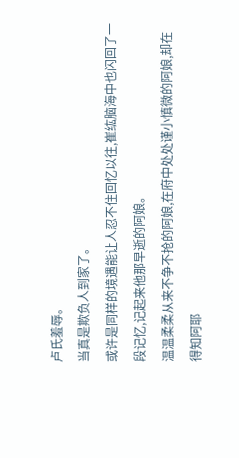卢氏羞辱。
当真是欺负人到家了。
或许是同样的境遇能让人忍不住回忆以往,崔纮脑海中也闪回了一段记忆,记起来他那早逝的阿娘。
温温柔柔从来不争不抢的阿娘,在府中处处谨小慎微的阿娘,却在得知阿耶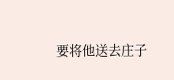要将他送去庄子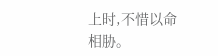上时,不惜以命相胁。